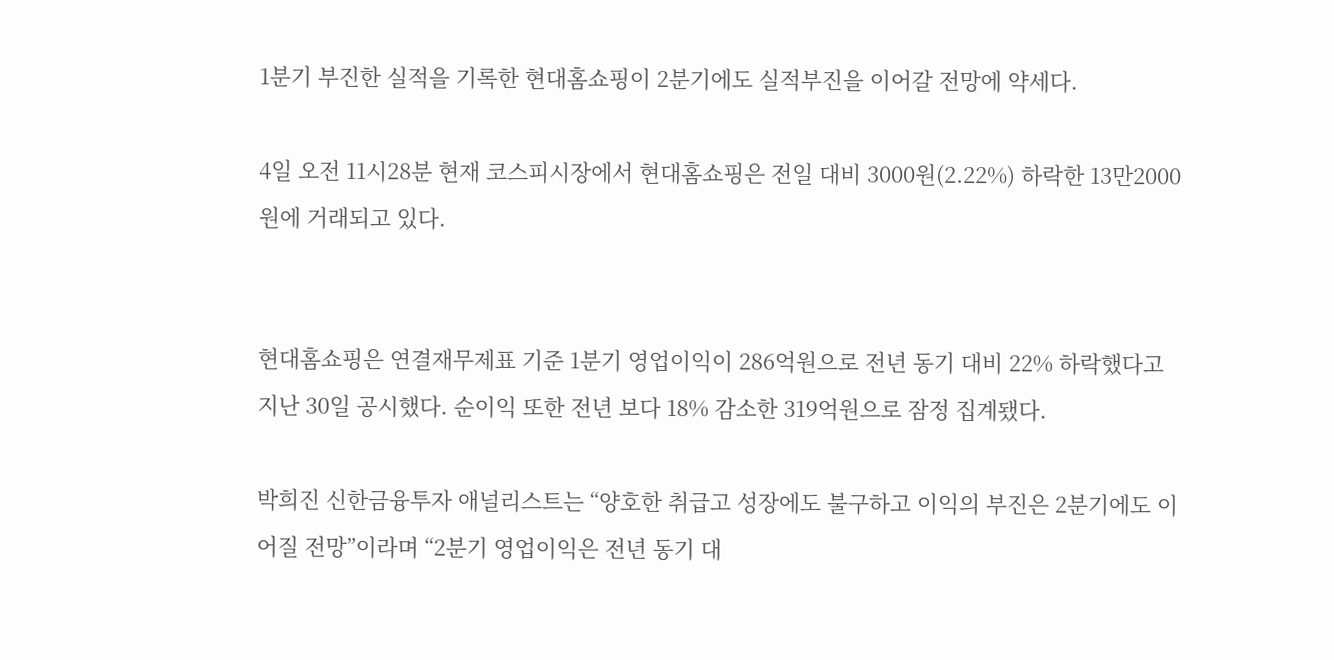1분기 부진한 실적을 기록한 현대홈쇼핑이 2분기에도 실적부진을 이어갈 전망에 약세다.

4일 오전 11시28분 현재 코스피시장에서 현대홈쇼핑은 전일 대비 3000원(2.22%) 하락한 13만2000원에 거래되고 있다.


현대홈쇼핑은 연결재무제표 기준 1분기 영업이익이 286억원으로 전년 동기 대비 22% 하락했다고 지난 30일 공시했다. 순이익 또한 전년 보다 18% 감소한 319억원으로 잠정 집계됐다.

박희진 신한금융투자 애널리스트는 “양호한 취급고 성장에도 불구하고 이익의 부진은 2분기에도 이어질 전망”이라며 “2분기 영업이익은 전년 동기 대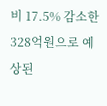비 17.5% 감소한 328억원으로 예상된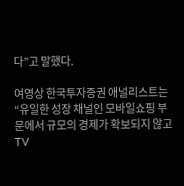다”고 말했다.

여영상 한국투자증권 애널리스트는 “유일한 성장 채널인 모바일쇼핑 부문에서 규모의 경제가 확보되지 않고 TV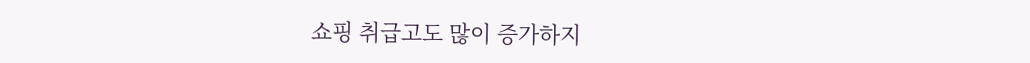쇼핑 취급고도 많이 증가하지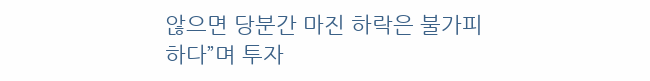않으면 당분간 마진 하락은 불가피하다”며 투자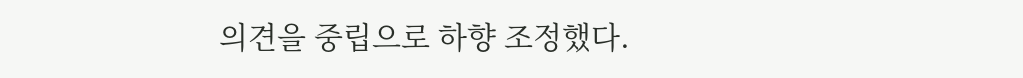의견을 중립으로 하향 조정했다.